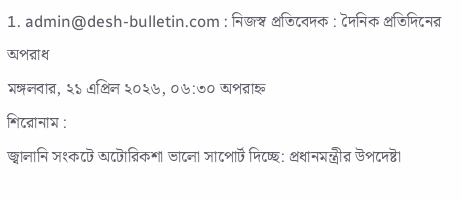1. admin@desh-bulletin.com : নিজস্ব প্রতিবেদক : দৈনিক প্রতিদিনের অপরাধ
মঙ্গলবার, ২১ এপ্রিল ২০২৬, ০৬:৩০ অপরাহ্ন
শিরোনাম :
জ্বালানি সংকটে অটোরিকশা ভালো সাপোর্ট দিচ্ছে: প্রধানমন্ত্রীর উপদেষ্টা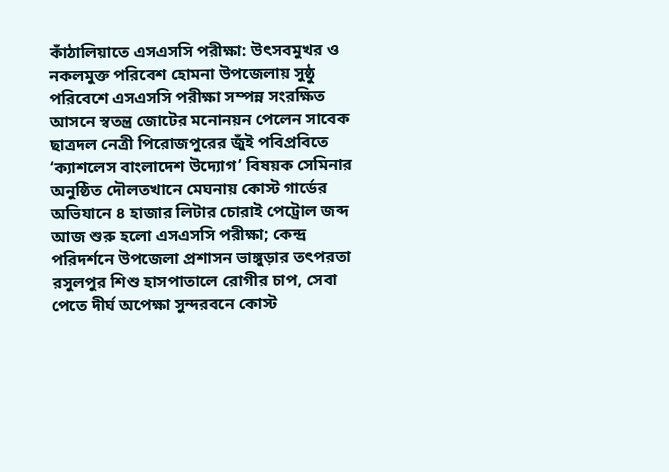কাঁঠালিয়াতে এসএসসি পরীক্ষা: উৎসবমুখর ও নকলমুক্ত পরিবেশ হোমনা উপজেলায় সুষ্ঠু পরিবেশে এসএসসি পরীক্ষা সম্পন্ন সংরক্ষিত আসনে স্বতন্ত্র জোটের মনোনয়ন পেলেন সাবেক ছাত্রদল নেত্রী পিরোজপুরের জুঁই পবিপ্রবিতে ‘ক্যাশলেস বাংলাদেশ উদ্যোগ’ বিষয়ক সেমিনার অনুষ্ঠিত দৌলতখানে মেঘনায় কোস্ট গার্ডের অভিযানে ৪ হাজার লিটার চোরাই পেট্রোল জব্দ আজ শুরু হলো এসএসসি পরীক্ষা; কেন্দ্র পরিদর্শনে উপজেলা প্রশাসন ভাঙ্গুড়ার তৎপরতা রসুলপুর শিশু হাসপাতালে রোগীর চাপ, সেবা পেতে দীর্ঘ অপেক্ষা সুন্দরবনে কোস্ট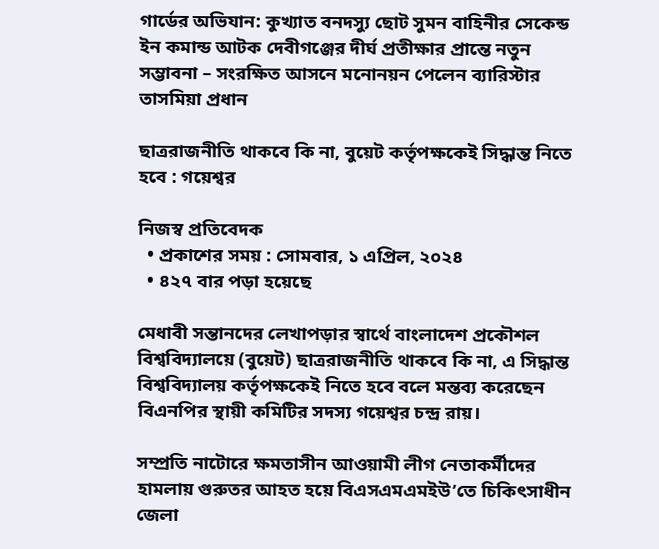গার্ডের অভিযান: কুখ্যাত বনদস্যু ছোট সুমন বাহিনীর সেকেন্ড ইন কমান্ড আটক দেবীগঞ্জের দীর্ঘ প্রতীক্ষার প্রান্তে নতুন সম্ভাবনা – সংরক্ষিত আসনে মনোনয়ন পেলেন ব্যারিস্টার তাসমিয়া প্রধান

ছাত্ররাজনীতি থাকবে কি না, বুয়েট কর্তৃপক্ষকেই সিদ্ধান্ত নিতে হবে : গয়েশ্বর

নিজস্ব প্রতিবেদক
  • প্রকাশের সময় : সোমবার, ১ এপ্রিল, ২০২৪
  • ৪২৭ বার পড়া হয়েছে

মেধাবী সন্তানদের লেখাপড়ার স্বার্থে বাংলাদেশ প্রকৌশল বিশ্ববিদ্যালয়ে (বুয়েট) ছাত্ররাজনীতি থাকবে কি না, এ সিদ্ধান্ত বিশ্ববিদ্যালয় কর্তৃপক্ষকেই নিতে হবে বলে মন্তব্য করেছেন বিএনপির স্থায়ী কমিটির সদস্য গয়েশ্বর চন্দ্র রায়।

সম্প্রতি নাটোরে ক্ষমতাসীন আওয়ামী লীগ নেতাকর্মীদের হামলায় গুরুতর আহত হয়ে বিএসএমএমইউ’তে চিকিৎসাধীন জেলা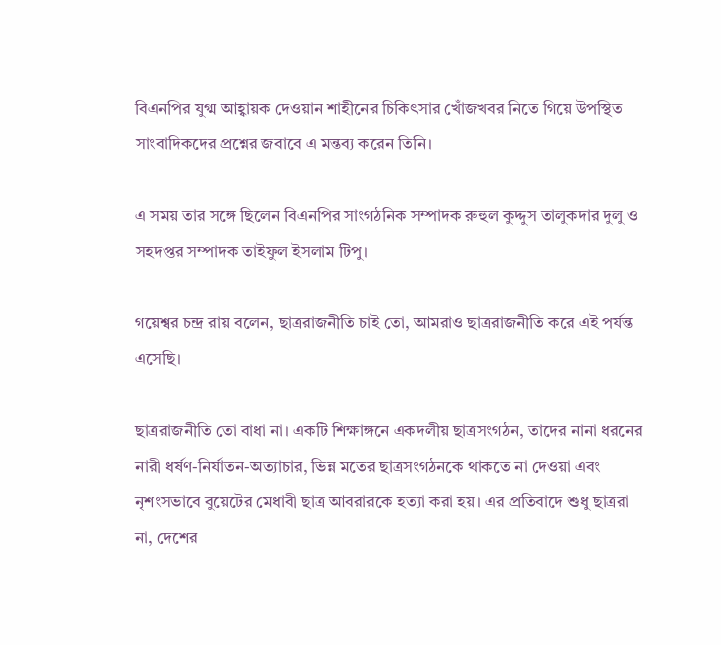বিএনপির যুগ্ম আহ্বায়ক দেওয়ান শাহীনের চিকিৎসার খোঁজখবর নিতে গিয়ে উপস্থিত সাংবাদিকদের প্রশ্নের জবাবে এ মন্তব্য করেন তিনি।

এ সময় তার সঙ্গে ছিলেন বিএনপির সাংগঠনিক সম্পাদক রুহুল কুদ্দুস তালুকদার দুলু ও সহদপ্তর সম্পাদক তাইফুল ইসলাম টিপু।

গয়েশ্বর চন্দ্র রায় বলেন, ছাত্ররাজনীতি চাই তো, আমরাও ছাত্ররাজনীতি করে এই পর্যন্ত এসেছি।

ছাত্ররাজনীতি তো বাধা না। একটি শিক্ষাঙ্গনে একদলীয় ছাত্রসংগঠন, তাদের নানা ধরনের নারী ধর্ষণ-নির্যাতন-অত্যাচার, ভিন্ন মতের ছাত্রসংগঠনকে থাকতে না দেওয়া এবং নৃশংসভাবে বুয়েটের মেধাবী ছাত্র আবরারকে হত্যা করা হয়। এর প্রতিবাদে শুধু ছাত্ররা না, দেশের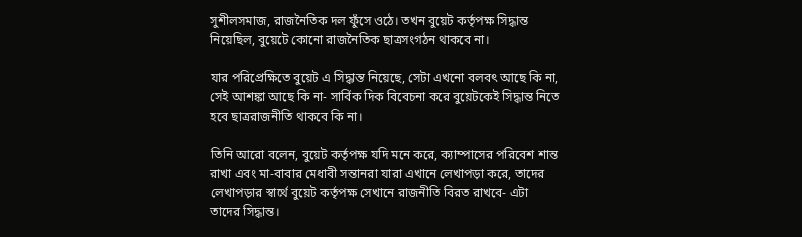সুশীলসমাজ, রাজনৈতিক দল ফুঁসে ওঠে। তখন বুয়েট কর্তৃপক্ষ সিদ্ধান্ত নিয়েছিল, বুয়েটে কোনো রাজনৈতিক ছাত্রসংগঠন থাকবে না।

যার পরিপ্রেক্ষিতে বুয়েট এ সিদ্ধান্ত নিয়েছে, সেটা এখনো বলবৎ আছে কি না, সেই আশঙ্কা আছে কি না- সার্বিক দিক বিবেচনা করে বুয়েটকেই সিদ্ধান্ত নিতে হবে ছাত্ররাজনীতি থাকবে কি না।

তিনি আরো বলেন, বুয়েট কর্তৃপক্ষ যদি মনে করে, ক্যাম্পাসের পরিবেশ শান্ত রাখা এবং মা-বাবার মেধাবী সন্তানরা যারা এখানে লেখাপড়া করে, তাদের লেখাপড়ার স্বার্থে বুয়েট কর্তৃপক্ষ সেখানে রাজনীতি বিরত রাখবে- এটা তাদের সিদ্ধান্ত।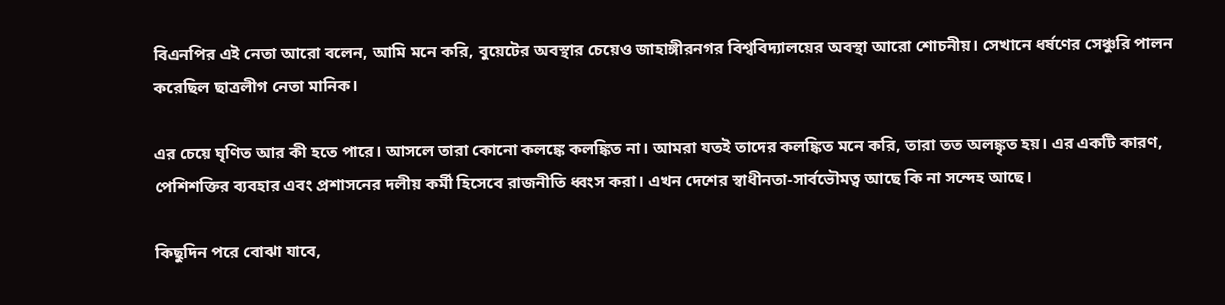বিএনপির এই নেতা আরো বলেন, আমি মনে করি, বুয়েটের অবস্থার চেয়েও জাহাঙ্গীরনগর বিশ্ববিদ্যালয়ের অবস্থা আরো শোচনীয়। সেখানে ধর্ষণের সেঞ্চুরি পালন করেছিল ছাত্রলীগ নেতা মানিক।

এর চেয়ে ঘৃণিত আর কী হতে পারে। আসলে তারা কোনো কলঙ্কে কলঙ্কিত না। আমরা যতই তাদের কলঙ্কিত মনে করি, তারা তত অলঙ্কৃত হয়। এর একটি কারণ, পেশিশক্তির ব্যবহার এবং প্রশাসনের দলীয় কর্মী হিসেবে রাজনীতি ধ্বংস করা। এখন দেশের স্বাধীনতা-সার্বভৌমত্ব আছে কি না সন্দেহ আছে।

কিছুদিন পরে বোঝা যাবে,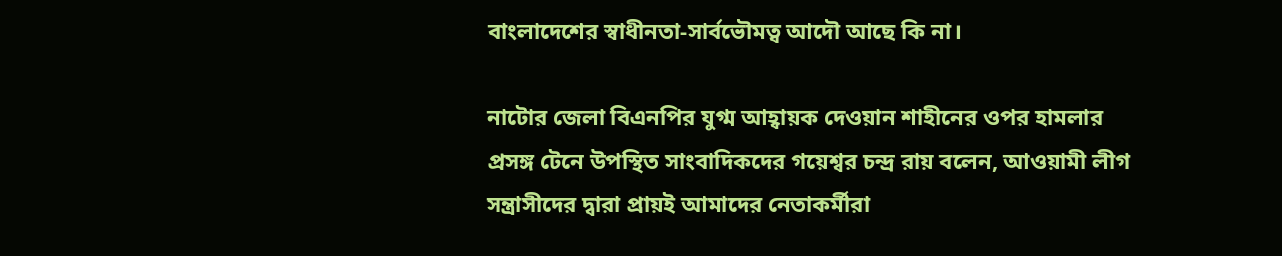বাংলাদেশের স্বাধীনতা-সার্বভৌমত্ব আদৌ আছে কি না।

নাটোর জেলা বিএনপির যুগ্ম আহ্বায়ক দেওয়ান শাহীনের ওপর হামলার প্রসঙ্গ টেনে উপস্থিত সাংবাদিকদের গয়েশ্বর চন্দ্র রায় বলেন, আওয়ামী লীগ সন্ত্রাসীদের দ্বারা প্রায়ই আমাদের নেতাকর্মীরা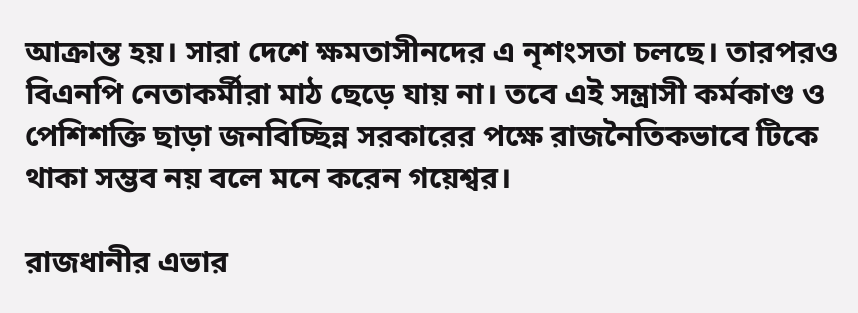আক্রান্ত হয়। সারা দেশে ক্ষমতাসীনদের এ নৃশংসতা চলছে। তারপরও বিএনপি নেতাকর্মীরা মাঠ ছেড়ে যায় না। তবে এই সন্ত্রাসী কর্মকাণ্ড ও পেশিশক্তি ছাড়া জনবিচ্ছিন্ন সরকারের পক্ষে রাজনৈতিকভাবে টিকে থাকা সম্ভব নয় বলে মনে করেন গয়েশ্বর।

রাজধানীর এভার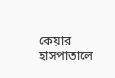কেয়ার হাসপাতালে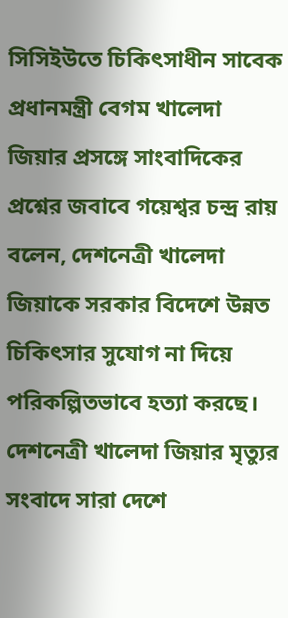সিসিইউতে চিকিৎসাধীন সাবেক প্রধানমন্ত্রী বেগম খালেদা জিয়ার প্রসঙ্গে সাংবাদিকের প্রশ্নের জবাবে গয়েশ্বর চন্দ্র রায় বলেন, দেশনেত্রী খালেদা জিয়াকে সরকার বিদেশে উন্নত চিকিৎসার সুযোগ না দিয়ে পরিকল্পিতভাবে হত্যা করছে। দেশনেত্রী খালেদা জিয়ার মৃত্যুর সংবাদে সারা দেশে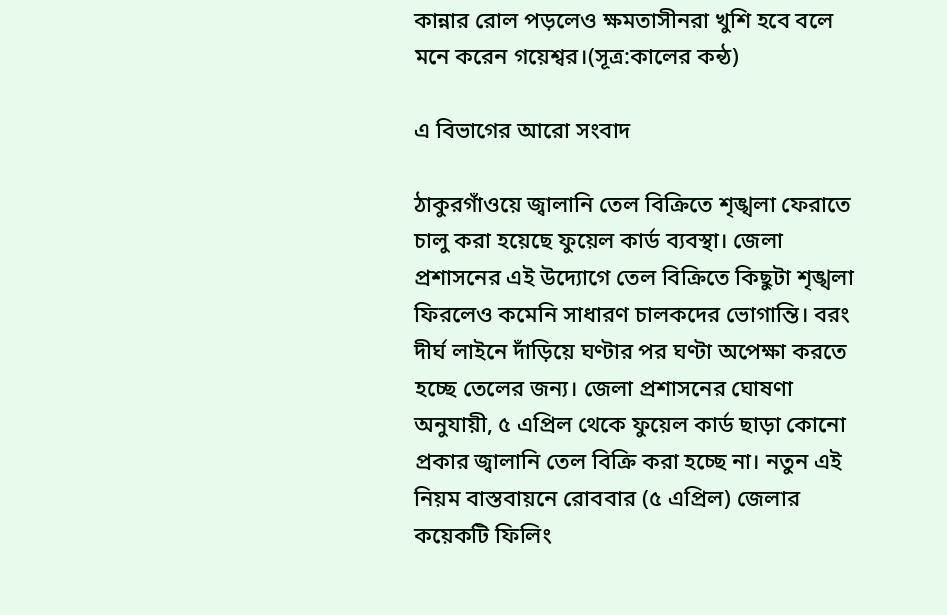কান্নার রোল পড়লেও ক্ষমতাসীনরা খুশি হবে বলে মনে করেন গয়েশ্বর।(সূত্র:কালের কন্ঠ)

এ বিভাগের আরো সংবাদ

ঠাকুরগাঁওয়ে জ্বালানি তেল বিক্রিতে শৃঙ্খলা ফেরাতে চালু করা হয়েছে ফুয়েল কার্ড ব্যবস্থা। জেলা প্রশাসনের এই উদ্যোগে তেল বিক্রিতে কিছুটা শৃঙ্খলা ফিরলেও কমেনি সাধারণ চালকদের ভোগান্তি। বরং দীর্ঘ লাইনে দাঁড়িয়ে ঘণ্টার পর ঘণ্টা অপেক্ষা করতে হচ্ছে তেলের জন্য। জেলা প্রশাসনের ঘোষণা অনুযায়ী, ৫ এপ্রিল থেকে ফুয়েল কার্ড ছাড়া কোনো প্রকার জ্বালানি তেল বিক্রি করা হচ্ছে না। নতুন এই নিয়ম বাস্তবায়নে রোববার (৫ এপ্রিল) জেলার কয়েকটি ফিলিং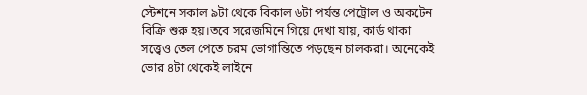স্টেশনে সকাল ৯টা থেকে বিকাল ৬টা পর্যন্ত পেট্রোল ও অকটেন বিক্রি শুরু হয়।তবে সরেজমিনে গিয়ে দেখা যায়, কার্ড থাকা সত্ত্বেও তেল পেতে চরম ভোগান্তিতে পড়ছেন চালকরা। অনেকেই ভোর ৪টা থেকেই লাইনে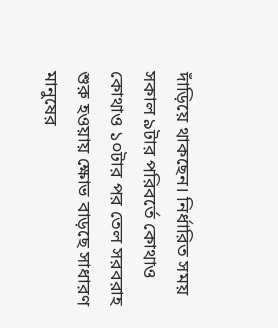দাঁড়িয়ে থাকছেন। নির্ধারিত সময় সকাল ৯টার পরিবর্তে কোথাও কোথাও ১০টার পর তেল সরবরাহ শুরু হওয়ায় ক্ষোভ বাড়ছে সাধারণ মানুষের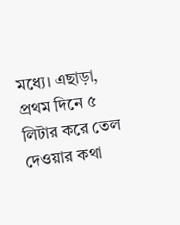মধ্যে। এছাড়া, প্রথম দিনে ৫ লিটার করে তেল দেওয়ার কথা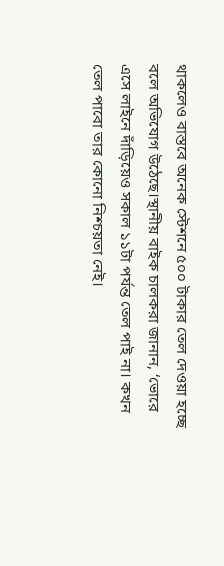থাকলেও বাস্তবে অনেক স্টেশনে ৫০০ টাকার তেল দেওয়া হচ্ছে বলে অভিযোগ উঠেছে।স্থানীয় বাইক চালকরা জানান, ‘ভোরে এসে লাইনে দাঁড়িয়েও সকাল ১১টা পর্যন্ত তেল পাই না। কখন তেল পাবো তার কোনো নিশ্চয়তা নেই।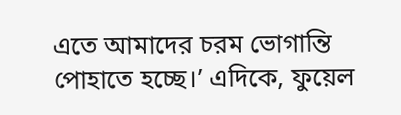এতে আমাদের চরম ভোগান্তি পোহাতে হচ্ছে।’ এদিকে, ফুয়েল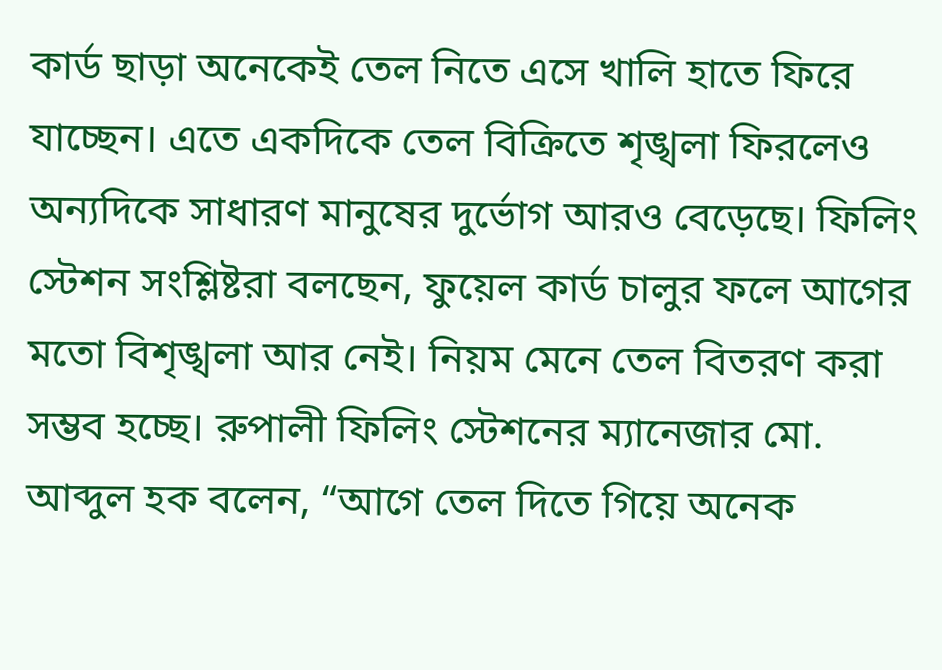কার্ড ছাড়া অনেকেই তেল নিতে এসে খালি হাতে ফিরে যাচ্ছেন। এতে একদিকে তেল বিক্রিতে শৃঙ্খলা ফিরলেও অন্যদিকে সাধারণ মানুষের দুর্ভোগ আরও বেড়েছে। ফিলিং স্টেশন সংশ্লিষ্টরা বলছেন, ফুয়েল কার্ড চালুর ফলে আগের মতো বিশৃঙ্খলা আর নেই। নিয়ম মেনে তেল বিতরণ করা সম্ভব হচ্ছে। রুপালী ফিলিং স্টেশনের ম্যানেজার মো. আব্দুল হক বলেন, “আগে তেল দিতে গিয়ে অনেক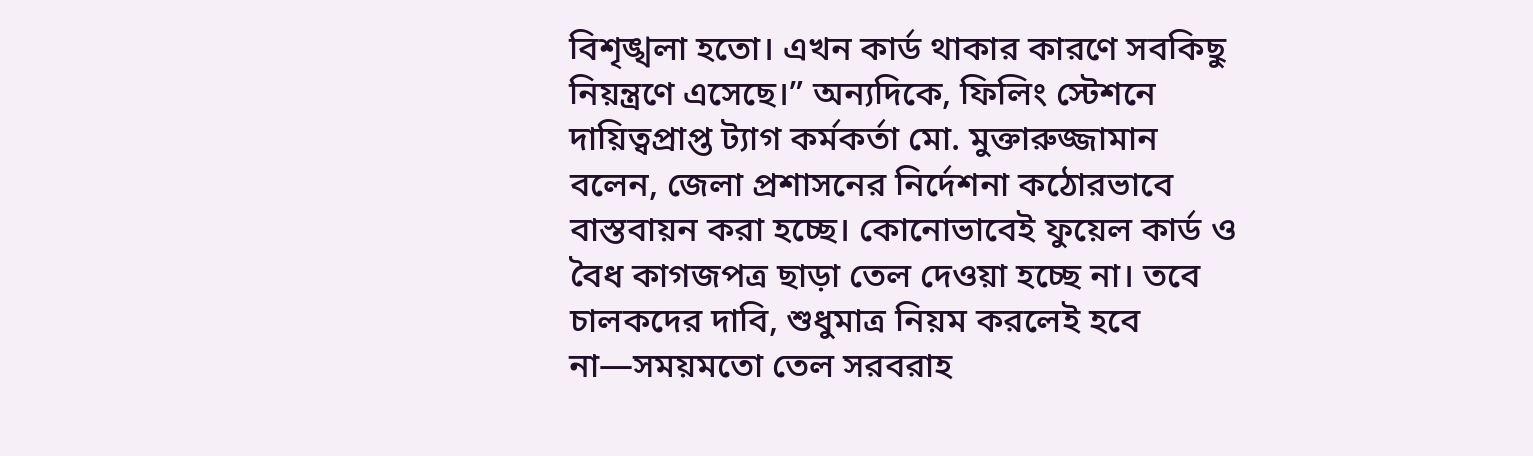বিশৃঙ্খলা হতো। এখন কার্ড থাকার কারণে সবকিছু নিয়ন্ত্রণে এসেছে।” অন্যদিকে, ফিলিং স্টেশনে দায়িত্বপ্রাপ্ত ট্যাগ কর্মকর্তা মো. মুক্তারুজ্জামান বলেন, জেলা প্রশাসনের নির্দেশনা কঠোরভাবে বাস্তবায়ন করা হচ্ছে। কোনোভাবেই ফুয়েল কার্ড ও বৈধ কাগজপত্র ছাড়া তেল দেওয়া হচ্ছে না। তবে চালকদের দাবি, শুধুমাত্র নিয়ম করলেই হবে না—সময়মতো তেল সরবরাহ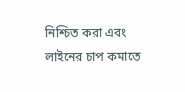নিশ্চিত করা এবং লাইনের চাপ কমাতে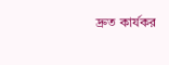দ্রুত কার্যকর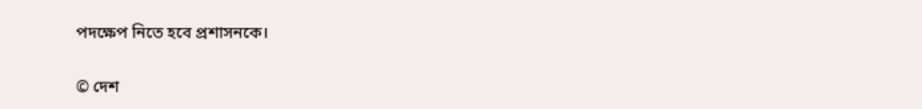পদক্ষেপ নিতে হবে প্রশাসনকে।

© দেশ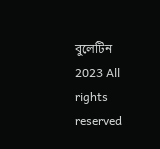বুলেটিন 2023 All rights reserved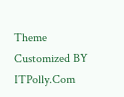Theme Customized BY ITPolly.Com